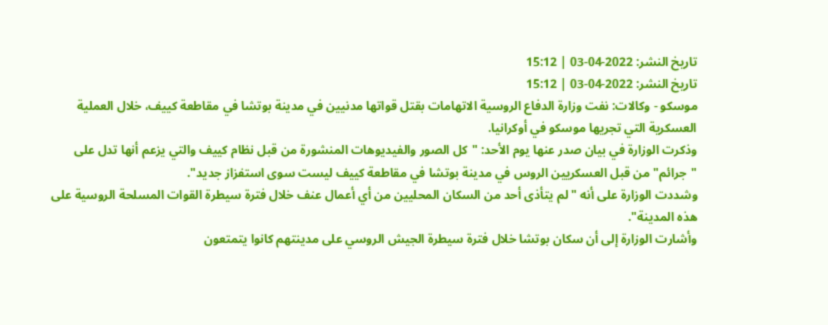تاريخ النشر: 2022-04-03 | 15:12
تاريخ النشر: 2022-04-03 | 15:12
موسكو - وكالات: نفت وزارة الدفاع الروسية الاتهامات بقتل قواتها مدنيين في مدينة بوتشا في مقاطعة كييف، خلال العملية العسكرية التي تجريها موسكو في أوكرانيا.
وذكرت الوزارة في بيان صدر عنها يوم الأحد: "كل الصور والفيديوهات المنشورة من قبل نظام كييف والتي يزعم أنها تدل على "جرائم" من قبل العسكريين الروس في مدينة بوتشا في مقاطعة كييف ليست سوى استفزاز جديد".
وشددت الوزارة على أنه "لم يتأذى أحد من السكان المحليين من أي أعمال عنف خلال فترة سيطرة القوات المسلحة الروسية على هذه المدينة".
وأشارت الوزارة إلى أن سكان بوتشا خلال فترة سيطرة الجيش الروسي على مدينتهم كانوا يتمتعون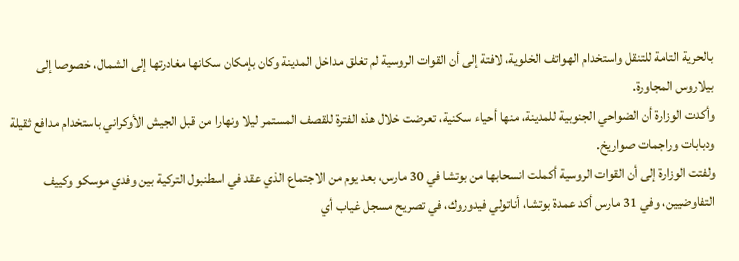بالحرية التامة للتنقل واستخدام الهواتف الخلوية، لافتة إلى أن القوات الروسية لم تغلق مداخل المدينة وكان بإمكان سكانها مغادرتها إلى الشمال، خصوصا إلى بيلاروس المجاورة.
وأكدت الوزارة أن الضواحي الجنوبية للمدينة، منها أحياء سكنية، تعرضت خلال هذه الفترة للقصف المستمر ليلا ونهارا من قبل الجيش الأوكراني باستخدام مدافع ثقيلة ودبابات وراجمات صواريخ.
ولفتت الوزارة إلى أن القوات الروسية أكملت انسحابها من بوتشا في 30 مارس، بعد يوم من الاجتماع الذي عقد في اسطنبول التركية بين وفدي موسكو وكييف التفاوضيين، وفي 31 مارس أكد عمدة بوتشا، أناتولي فيدوروك، في تصريح مسجل غياب أي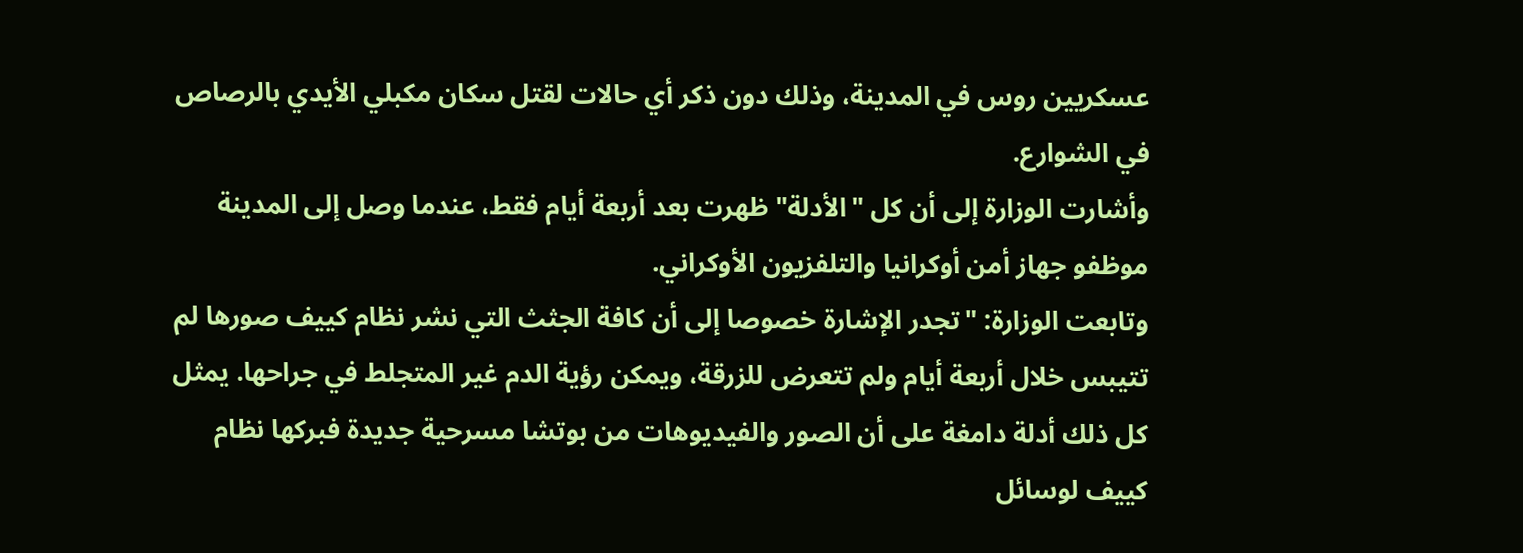عسكريين روس في المدينة، وذلك دون ذكر أي حالات لقتل سكان مكبلي الأيدي بالرصاص في الشوارع.
وأشارت الوزارة إلى أن كل "الأدلة" ظهرت بعد أربعة أيام فقط، عندما وصل إلى المدينة موظفو جهاز أمن أوكرانيا والتلفزيون الأوكراني.
وتابعت الوزارة: "تجدر الإشارة خصوصا إلى أن كافة الجثث التي نشر نظام كييف صورها لم تتيبس خلال أربعة أيام ولم تتعرض للزرقة، ويمكن رؤية الدم غير المتجلط في جراحها. يمثل كل ذلك أدلة دامغة على أن الصور والفيديوهات من بوتشا مسرحية جديدة فبركها نظام كييف لوسائل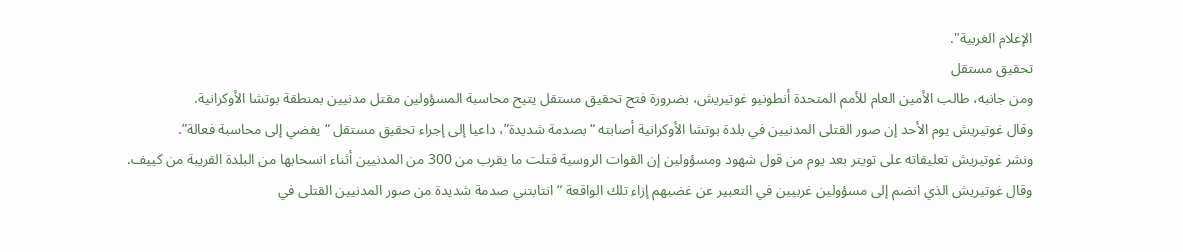الإعلام الغربية".
تحقيق مستقل
ومن جانبه، طالب الأمين العام للأمم المتحدة أنطونيو غوتيريش، بضرورة فتح تحقيق مستقل يتيح محاسبة المسؤولين مقتل مدنيين بمنطقة بوتشا الأوكرانية.
وقال غوتيريش يوم الأحد إن صور القتلى المدنيين في بلدة بوتشا الأوكرانية أصابته “بصدمة شديدة”، داعيا إلى إجراء تحقيق مستقل “يفضي إلى محاسبة فعالة”.
ونشر غوتيريش تعليقاته على تويتر بعد يوم من قول شهود ومسؤولين إن القوات الروسية قتلت ما يقرب من 300 من المدنيين أثناء انسحابها من البلدة القريبة من كييف.
وقال غوتيريش الذي انضم إلى مسؤولين غربيين في التعبير عن غضبهم إزاء تلك الواقعة “انتابتني صدمة شديدة من صور المدنيين القتلى في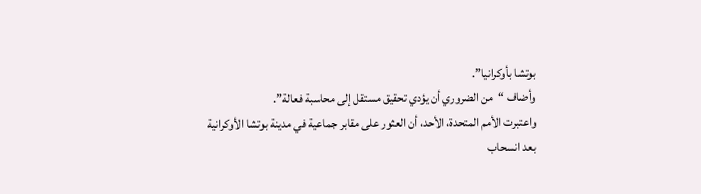بوتشا بأوكرانيا”.
وأضاف “من الضروري أن يؤدي تحقيق مستقل إلى محاسبة فعالة”.
واعتبرت الأمم المتحدة، الأحد، أن العثور على مقابر جماعية في مدينة بوتشا الأوكرانية بعد انسحاب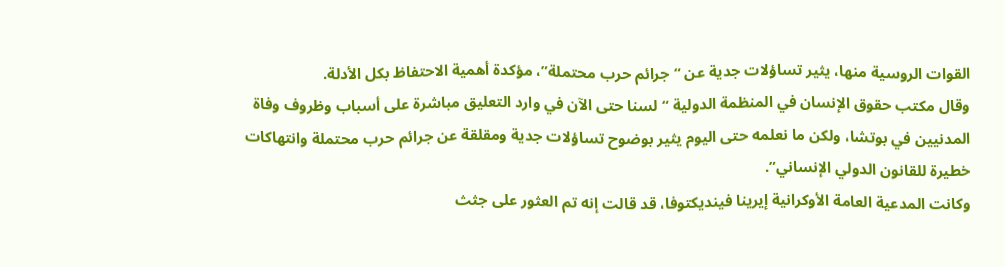القوات الروسية منها، يثير تساؤلات جدية عن “جرائم حرب محتملة”، مؤكدة أهمية الاحتفاظ بكل الأدلة.
وقال مكتب حقوق الإنسان في المنظمة الدولية “لسنا حتى الآن في وارد التعليق مباشرة على أسباب وظروف وفاة المدنيين في بوتشا، ولكن ما نعلمه حتى اليوم يثير بوضوح تساؤلات جدية ومقلقة عن جرائم حرب محتملة وانتهاكات خطيرة للقانون الدولي الإنساني”.
وكانت المدعية العامة الأوكرانية إيرينا فينديكتوفا، قد قالت إنه تم العثور على جثث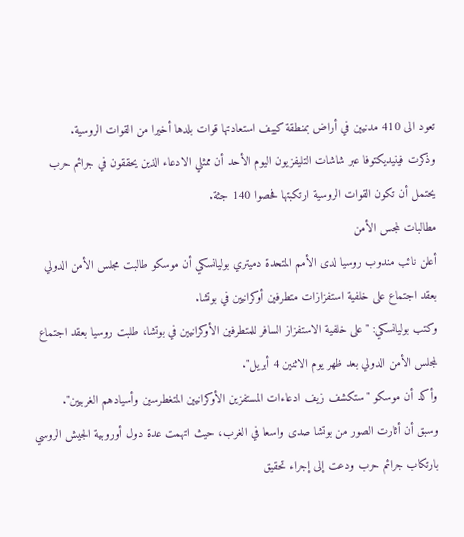تعود الى 410 مدنيين في أراض بمنطقة كييف استعادتها قوات بلدها أخيرا من القوات الروسية.
وذكرت فينيديكتوفا عبر شاشات التليفزيون اليوم الأحد أن ممثلي الادعاء الذين يحققون في جرائم حرب يحتمل أن تكون القوات الروسية ارتكبتها فحصوا 140 جثة.
مطالبات لمجس الأمن
أعلن نائب مندوب روسيا لدى الأمم المتحدة دميتري بوليانسكي أن موسكو طالبت مجلس الأمن الدولي بعقد اجتماع على خلفية استفزازات متطرفين أوكرانيين في بوتشا.
وكتب بوليانسكي: "على خلفية الاستفزاز السافر للمتطرفين الأوكرانيين في بوتشا، طلبت روسيا بعقد اجتماع لمجلس الأمن الدولي بعد ظهر يوم الاثنين 4 أبريل".
وأكد أن موسكو "ستكشف زيف ادعاءات المستفزين الأوكرانيين المتغطرسين وأسيادهم الغربيين".
وسبق أن أثارت الصور من بوتشا صدى واسعا في الغرب، حيث اتهمت عدة دول أوروبية الجيش الروسي بارتكاب جرائم حرب ودعت إلى إجراء تحقيق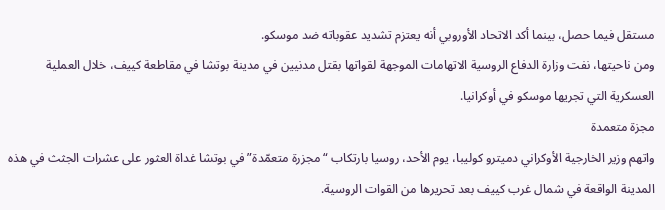مستقل فيما حصل، بينما أكد الاتحاد الأوروبي أنه يعتزم تشديد عقوباته ضد موسكو.
ومن ناحيتها، نفت وزارة الدفاع الروسية الاتهامات الموجهة لقواتها بقتل مدنيين في مدينة بوتشا في مقاطعة كييف، خلال العملية العسكرية التي تجريها موسكو في أوكرانيا.
مجزة متعمدة
واتهم وزير الخارجية الأوكراني دميترو كوليبا، يوم الأحد، روسيا بارتكاب “مجزرة متعمّدة” في بوتشا غداة العثور على عشرات الجثث في هذه المدينة الواقعة في شمال غرب كييف بعد تحريرها من القوات الروسية.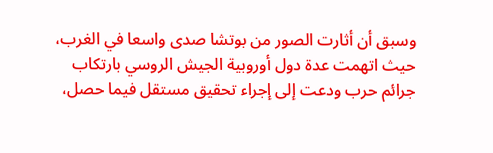وسبق أن أثارت الصور من بوتشا صدى واسعا في الغرب، حيث اتهمت عدة دول أوروبية الجيش الروسي بارتكاب جرائم حرب ودعت إلى إجراء تحقيق مستقل فيما حصل،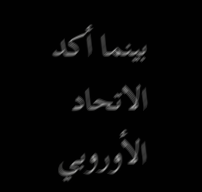بينما أكد الاتحاد الأوروبي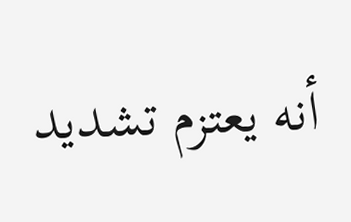أنه يعتزم تشديد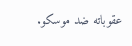عقوباته ضد موسكو.